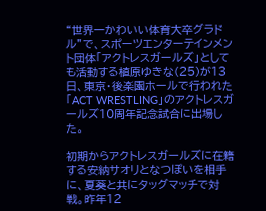“世界一かわいい体育大卒グラドル”で、スポーツエンターテインメント団体「アクトレスガールズ」としても活動する植原ゆきな(25)が13日、東京・後楽園ホールで行われた「ACT WRESTLING」のアクトレスガールズ10周年記念試合に出場した。

初期からアクトレスガールズに在籍する安納サオリとなつぽいを相手に、夏葵と共にタッグマッチで対戦。昨年12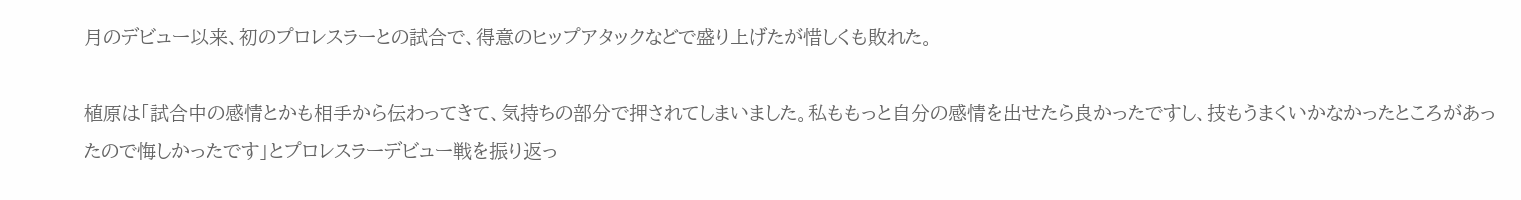月のデビュー以来、初のプロレスラーとの試合で、得意のヒップアタックなどで盛り上げたが惜しくも敗れた。

植原は「試合中の感情とかも相手から伝わってきて、気持ちの部分で押されてしまいました。私ももっと自分の感情を出せたら良かったですし、技もうまくいかなかったところがあったので悔しかったです」とプロレスラーデビュー戦を振り返っ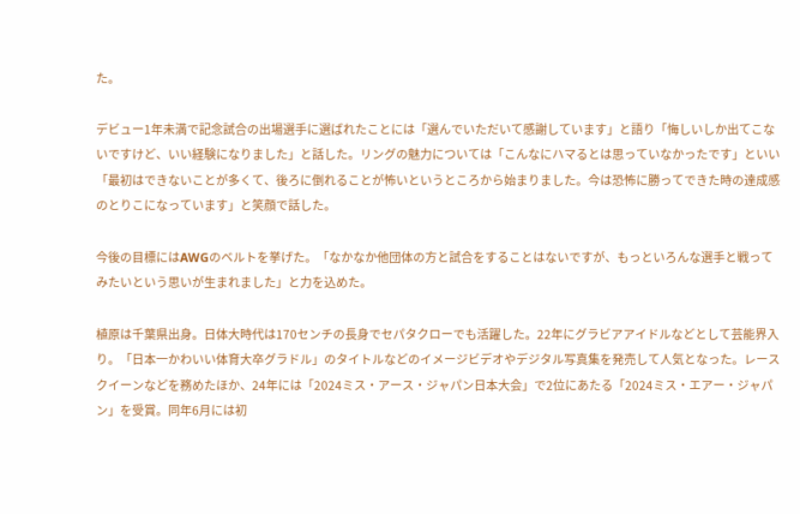た。

デビュー1年未満で記念試合の出場選手に選ばれたことには「選んでいただいて感謝しています」と語り「悔しいしか出てこないですけど、いい経験になりました」と話した。リングの魅力については「こんなにハマるとは思っていなかったです」といい「最初はできないことが多くて、後ろに倒れることが怖いというところから始まりました。今は恐怖に勝ってできた時の達成感のとりこになっています」と笑顔で話した。

今後の目標にはAWGのベルトを挙げた。「なかなか他団体の方と試合をすることはないですが、もっといろんな選手と戦ってみたいという思いが生まれました」と力を込めた。

植原は千葉県出身。日体大時代は170センチの長身でセパタクローでも活躍した。22年にグラビアアイドルなどとして芸能界入り。「日本一かわいい体育大卒グラドル」のタイトルなどのイメージビデオやデジタル写真集を発売して人気となった。レースクイーンなどを務めたほか、24年には「2024ミス・アース・ジャパン日本大会」で2位にあたる「2024ミス・エアー・ジャパン」を受賞。同年6月には初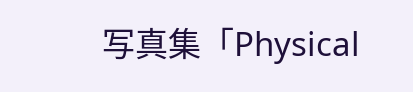写真集「Physical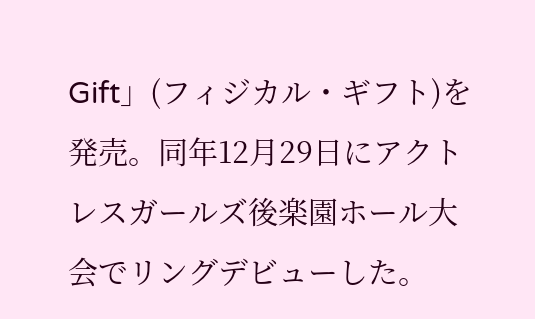Gift」(フィジカル・ギフト)を発売。同年12月29日にアクトレスガールズ後楽園ホール大会でリングデビューした。